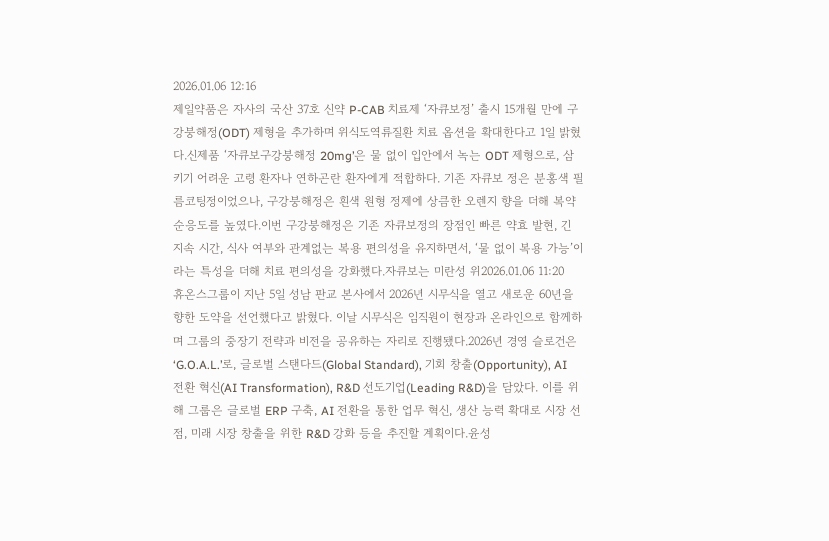2026.01.06 12:16
제일약품은 자사의 국산 37호 신약 P-CAB 치료제 ‘자큐보정’ 출시 15개월 만에 구강붕해정(ODT) 제형을 추가하며 위식도역류질환 치료 옵션을 확대한다고 1일 밝혔다.신제품 ‘자큐보구강붕해정 20mg’은 물 없이 입안에서 녹는 ODT 제형으로, 삼키기 어려운 고령 환자나 연하곤란 환자에게 적합하다. 기존 자큐보 정은 분홍색 필름코팅정이었으나, 구강붕해정은 흰색 원형 정제에 상큼한 오렌지 향을 더해 복약 순응도를 높였다.이번 구강붕해정은 기존 자큐보정의 장점인 빠른 약효 발현, 긴 지속 시간, 식사 여부와 관계없는 복용 편의성을 유지하면서, ‘물 없이 복용 가능’이라는 특성을 더해 치료 편의성을 강화했다.자큐보는 미란성 위2026.01.06 11:20
휴온스그룹이 지난 5일 성남 판교 본사에서 2026년 시무식을 열고 새로운 60년을 향한 도약을 선언했다고 밝혔다. 이날 시무식은 임직원이 현장과 온라인으로 함께하며 그룹의 중장기 전략과 비전을 공유하는 자리로 진행됐다.2026년 경영 슬로건은 ‘G.O.A.L.’로, 글로벌 스탠다드(Global Standard), 기회 창출(Opportunity), AI 전환 혁신(AI Transformation), R&D 선도기업(Leading R&D)을 담았다. 이를 위해 그룹은 글로벌 ERP 구축, AI 전환을 통한 업무 혁신, 생산 능력 확대로 시장 선점, 미래 시장 창출을 위한 R&D 강화 등을 추진할 계획이다.윤성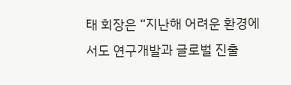태 회장은 “지난해 어려운 환경에서도 연구개발과 글로벌 진출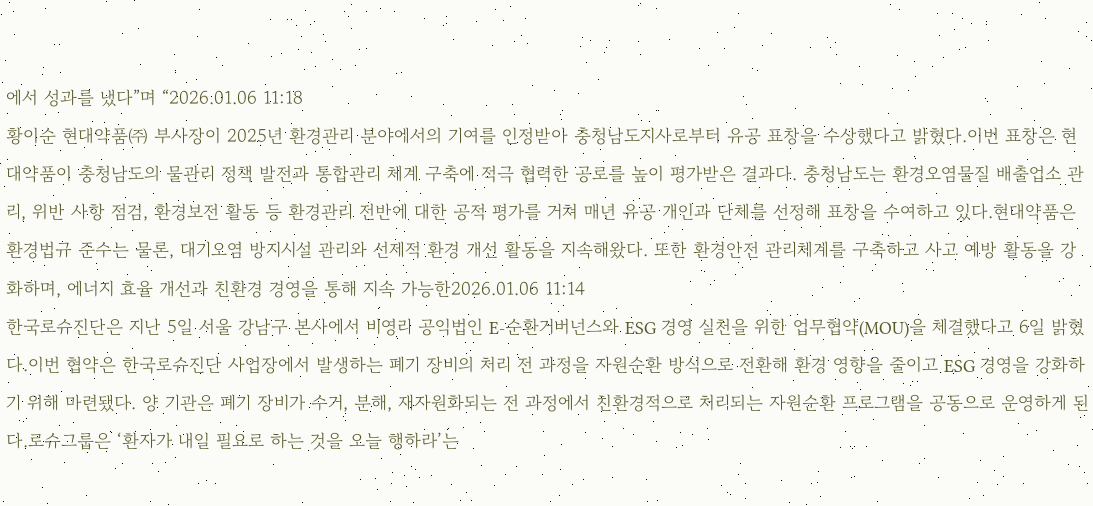에서 성과를 냈다”며 “2026.01.06 11:18
황이순 현대약품㈜ 부사장이 2025년 환경관리 분야에서의 기여를 인정받아 충청남도지사로부터 유공 표창을 수상했다고 밝혔다.이번 표창은 현대약품이 충청남도의 물관리 정책 발전과 통합관리 체계 구축에 적극 협력한 공로를 높이 평가받은 결과다. 충청남도는 환경오염물질 배출업소 관리, 위반 사항 점검, 환경보전 활동 등 환경관리 전반에 대한 공적 평가를 거쳐 매년 유공 개인과 단체를 선정해 표창을 수여하고 있다.현대약품은 환경법규 준수는 물론, 대기오염 방지시설 관리와 선제적 환경 개선 활동을 지속해왔다. 또한 환경안전 관리체계를 구축하고 사고 예방 활동을 강화하며, 에너지 효율 개선과 친환경 경영을 통해 지속 가능한2026.01.06 11:14
한국로슈진단은 지난 5일 서울 강남구 본사에서 비영리 공익법인 E-순환거버넌스와 ESG 경영 실천을 위한 업무협약(MOU)을 체결했다고 6일 밝혔다.이번 협약은 한국로슈진단 사업장에서 발생하는 폐기 장비의 처리 전 과정을 자원순환 방식으로 전환해 환경 영향을 줄이고 ESG 경영을 강화하기 위해 마련됐다. 양 기관은 폐기 장비가 수거, 분해, 재자원화되는 전 과정에서 친환경적으로 처리되는 자원순환 프로그램을 공동으로 운영하게 된다.로슈그룹은 ‘환자가 내일 필요로 하는 것을 오늘 행하라’는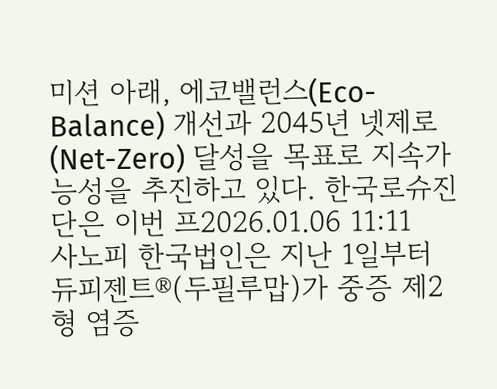미션 아래, 에코밸런스(Eco-Balance) 개선과 2045년 넷제로(Net-Zero) 달성을 목표로 지속가능성을 추진하고 있다. 한국로슈진단은 이번 프2026.01.06 11:11
사노피 한국법인은 지난 1일부터 듀피젠트®(두필루맙)가 중증 제2형 염증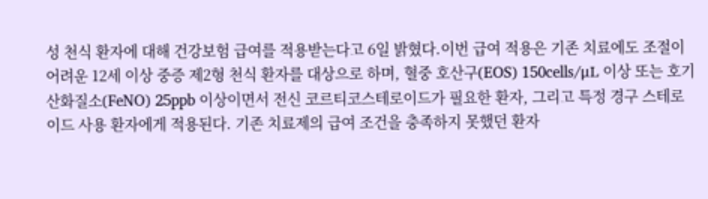성 천식 환자에 대해 건강보험 급여를 적용받는다고 6일 밝혔다.이번 급여 적용은 기존 치료에도 조절이 어려운 12세 이상 중증 제2형 천식 환자를 대상으로 하며, 혈중 호산구(EOS) 150cells/μL 이상 또는 호기산화질소(FeNO) 25ppb 이상이면서 전신 코르티코스테로이드가 필요한 환자, 그리고 특정 경구 스테로이드 사용 환자에게 적용된다. 기존 치료제의 급여 조건을 충족하지 못했던 환자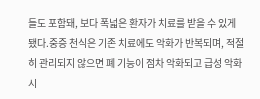들도 포함돼, 보다 폭넓은 환자가 치료를 받을 수 있게 됐다.중증 천식은 기존 치료에도 악화가 반복되며, 적절히 관리되지 않으면 폐 기능이 점차 악화되고 급성 악화 시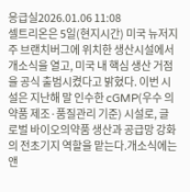응급실2026.01.06 11:08
셀트리온은 5일(현지시간) 미국 뉴저지주 브랜치버그에 위치한 생산시설에서 개소식을 열고, 미국 내 핵심 생산 거점을 공식 출범시켰다고 밝혔다. 이번 시설은 지난해 말 인수한 cGMP(우수 의약품 제조·품질관리 기준) 시설로, 글로벌 바이오의약품 생산과 공급망 강화의 전초기지 역할을 맡는다.개소식에는 앤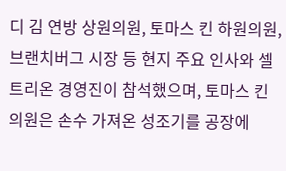디 김 연방 상원의원, 토마스 킨 하원의원, 브랜치버그 시장 등 현지 주요 인사와 셀트리온 경영진이 참석했으며, 토마스 킨 의원은 손수 가져온 성조기를 공장에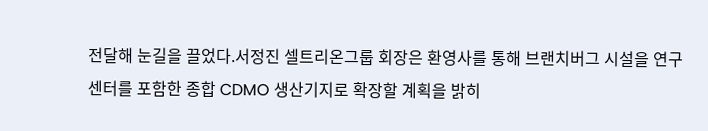전달해 눈길을 끌었다.서정진 셀트리온그룹 회장은 환영사를 통해 브랜치버그 시설을 연구센터를 포함한 종합 CDMO 생산기지로 확장할 계획을 밝히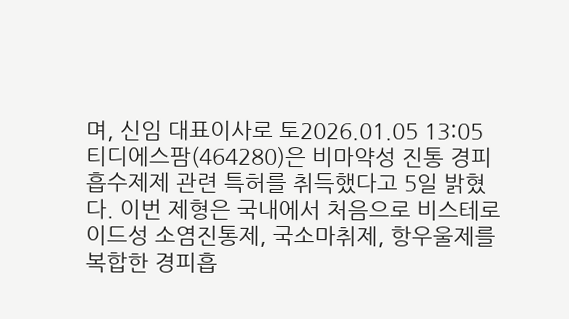며, 신임 대표이사로 토2026.01.05 13:05
티디에스팜(464280)은 비마약성 진통 경피흡수제제 관련 특허를 취득했다고 5일 밝혔다. 이번 제형은 국내에서 처음으로 비스테로이드성 소염진통제, 국소마취제, 항우울제를 복합한 경피흡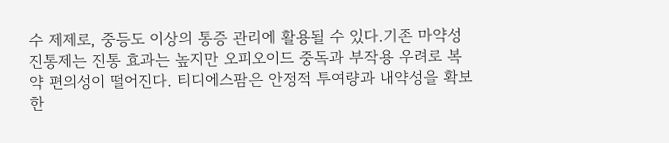수 제제로, 중등도 이상의 통증 관리에 활용될 수 있다.기존 마약성 진통제는 진통 효과는 높지만 오피오이드 중독과 부작용 우려로 복약 편의성이 떨어진다. 티디에스팜은 안정적 투여량과 내약성을 확보한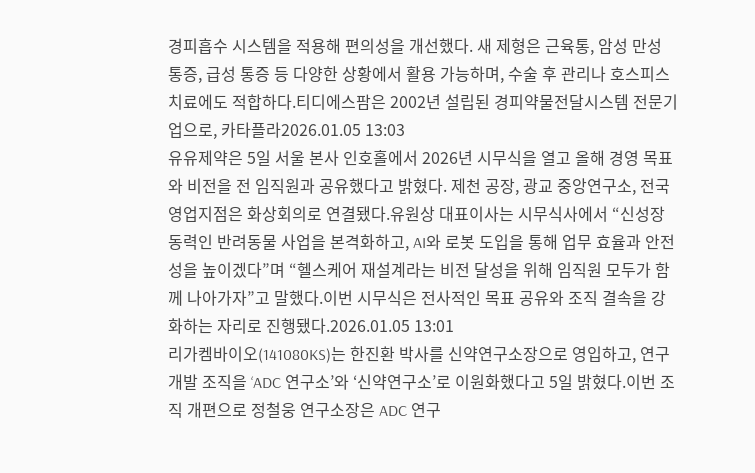경피흡수 시스템을 적용해 편의성을 개선했다. 새 제형은 근육통, 암성 만성 통증, 급성 통증 등 다양한 상황에서 활용 가능하며, 수술 후 관리나 호스피스 치료에도 적합하다.티디에스팜은 2002년 설립된 경피약물전달시스템 전문기업으로, 카타플라2026.01.05 13:03
유유제약은 5일 서울 본사 인호홀에서 2026년 시무식을 열고 올해 경영 목표와 비전을 전 임직원과 공유했다고 밝혔다. 제천 공장, 광교 중앙연구소, 전국 영업지점은 화상회의로 연결됐다.유원상 대표이사는 시무식사에서 “신성장 동력인 반려동물 사업을 본격화하고, AI와 로봇 도입을 통해 업무 효율과 안전성을 높이겠다”며 “헬스케어 재설계라는 비전 달성을 위해 임직원 모두가 함께 나아가자”고 말했다.이번 시무식은 전사적인 목표 공유와 조직 결속을 강화하는 자리로 진행됐다.2026.01.05 13:01
리가켐바이오(141080KS)는 한진환 박사를 신약연구소장으로 영입하고, 연구개발 조직을 ‘ADC 연구소’와 ‘신약연구소’로 이원화했다고 5일 밝혔다.이번 조직 개편으로 정철웅 연구소장은 ADC 연구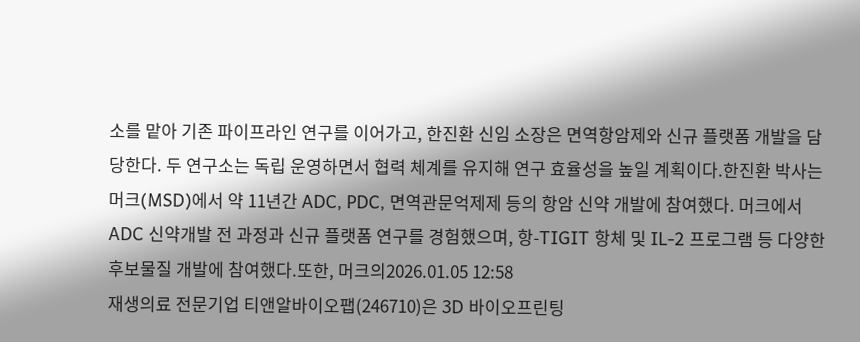소를 맡아 기존 파이프라인 연구를 이어가고, 한진환 신임 소장은 면역항암제와 신규 플랫폼 개발을 담당한다. 두 연구소는 독립 운영하면서 협력 체계를 유지해 연구 효율성을 높일 계획이다.한진환 박사는 머크(MSD)에서 약 11년간 ADC, PDC, 면역관문억제제 등의 항암 신약 개발에 참여했다. 머크에서 ADC 신약개발 전 과정과 신규 플랫폼 연구를 경험했으며, 항-TIGIT 항체 및 IL-2 프로그램 등 다양한 후보물질 개발에 참여했다.또한, 머크의2026.01.05 12:58
재생의료 전문기업 티앤알바이오팹(246710)은 3D 바이오프린팅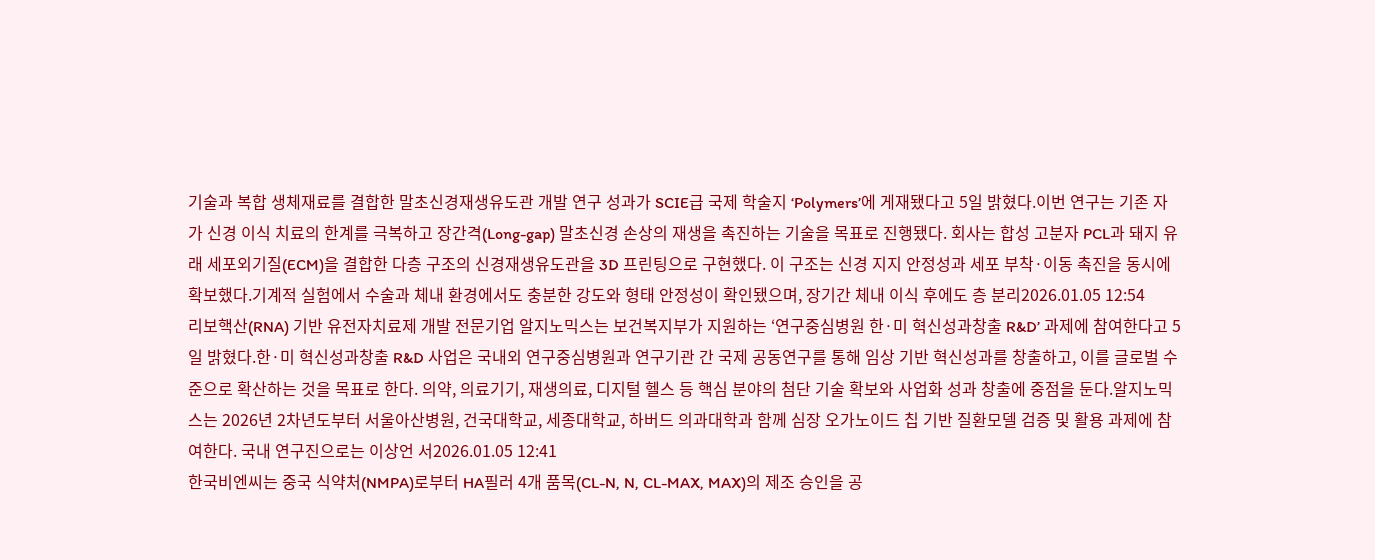기술과 복합 생체재료를 결합한 말초신경재생유도관 개발 연구 성과가 SCIE급 국제 학술지 ‘Polymers’에 게재됐다고 5일 밝혔다.이번 연구는 기존 자가 신경 이식 치료의 한계를 극복하고 장간격(Long-gap) 말초신경 손상의 재생을 촉진하는 기술을 목표로 진행됐다. 회사는 합성 고분자 PCL과 돼지 유래 세포외기질(ECM)을 결합한 다층 구조의 신경재생유도관을 3D 프린팅으로 구현했다. 이 구조는 신경 지지 안정성과 세포 부착·이동 촉진을 동시에 확보했다.기계적 실험에서 수술과 체내 환경에서도 충분한 강도와 형태 안정성이 확인됐으며, 장기간 체내 이식 후에도 층 분리2026.01.05 12:54
리보핵산(RNA) 기반 유전자치료제 개발 전문기업 알지노믹스는 보건복지부가 지원하는 ‘연구중심병원 한·미 혁신성과창출 R&D’ 과제에 참여한다고 5일 밝혔다.한·미 혁신성과창출 R&D 사업은 국내외 연구중심병원과 연구기관 간 국제 공동연구를 통해 임상 기반 혁신성과를 창출하고, 이를 글로벌 수준으로 확산하는 것을 목표로 한다. 의약, 의료기기, 재생의료, 디지털 헬스 등 핵심 분야의 첨단 기술 확보와 사업화 성과 창출에 중점을 둔다.알지노믹스는 2026년 2차년도부터 서울아산병원, 건국대학교, 세종대학교, 하버드 의과대학과 함께 심장 오가노이드 칩 기반 질환모델 검증 및 활용 과제에 참여한다. 국내 연구진으로는 이상언 서2026.01.05 12:41
한국비엔씨는 중국 식약처(NMPA)로부터 HA필러 4개 품목(CL-N, N, CL-MAX, MAX)의 제조 승인을 공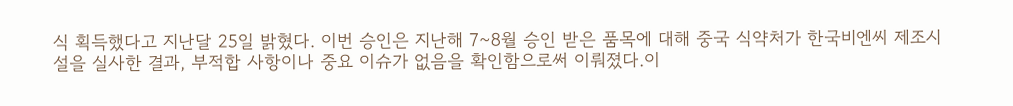식 획득했다고 지난달 25일 밝혔다. 이번 승인은 지난해 7~8월 승인 받은 품목에 대해 중국 식약처가 한국비엔씨 제조시설을 실사한 결과, 부적합 사항이나 중요 이슈가 없음을 확인함으로써 이뤄졌다.이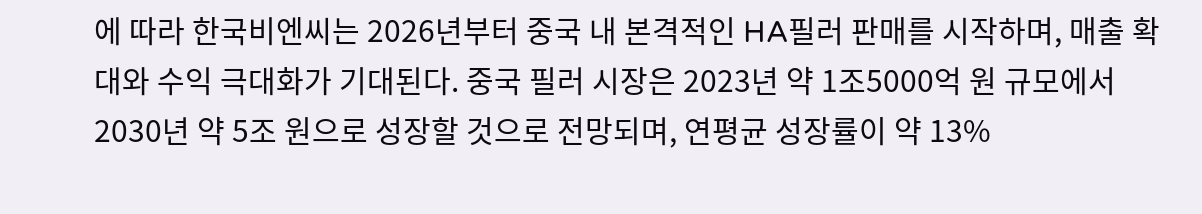에 따라 한국비엔씨는 2026년부터 중국 내 본격적인 HA필러 판매를 시작하며, 매출 확대와 수익 극대화가 기대된다. 중국 필러 시장은 2023년 약 1조5000억 원 규모에서 2030년 약 5조 원으로 성장할 것으로 전망되며, 연평균 성장률이 약 13%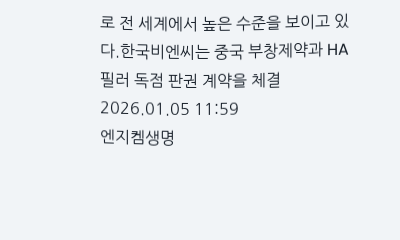로 전 세계에서 높은 수준을 보이고 있다.한국비엔씨는 중국 부창제약과 HA필러 독점 판권 계약을 체결2026.01.05 11:59
엔지켐생명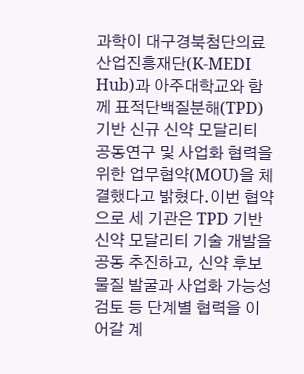과학이 대구경북첨단의료산업진흥재단(K-MEDI Hub)과 아주대학교와 함께 표적단백질분해(TPD) 기반 신규 신약 모달리티 공동연구 및 사업화 협력을 위한 업무협약(MOU)을 체결했다고 밝혔다.이번 협약으로 세 기관은 TPD 기반 신약 모달리티 기술 개발을 공동 추진하고, 신약 후보물질 발굴과 사업화 가능성 검토 등 단계별 협력을 이어갈 계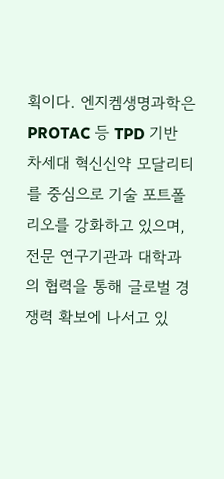획이다. 엔지켐생명과학은 PROTAC 등 TPD 기반 차세대 혁신신약 모달리티를 중심으로 기술 포트폴리오를 강화하고 있으며, 전문 연구기관과 대학과의 협력을 통해 글로벌 경쟁력 확보에 나서고 있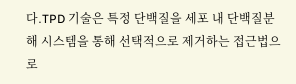다.TPD 기술은 특정 단백질을 세포 내 단백질분해 시스템을 통해 선택적으로 제거하는 접근법으로